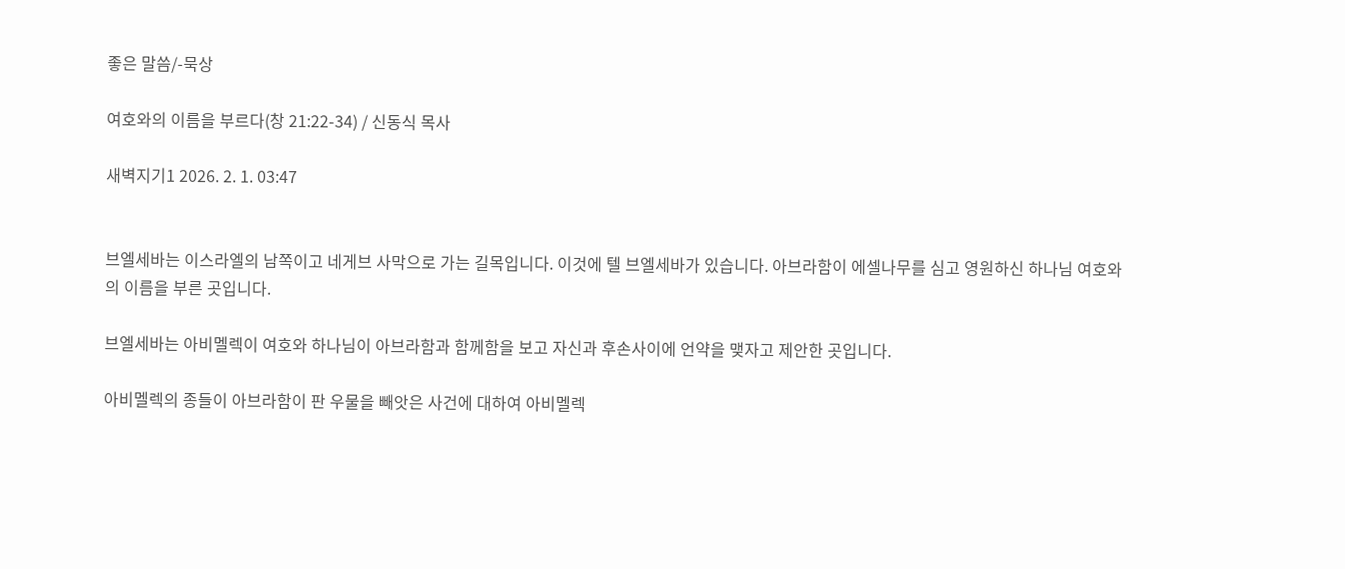좋은 말씀/-묵상

여호와의 이름을 부르다(창 21:22-34) / 신동식 목사

새벽지기1 2026. 2. 1. 03:47


브엘세바는 이스라엘의 남쪽이고 네게브 사막으로 가는 길목입니다. 이것에 텔 브엘세바가 있습니다. 아브라함이 에셀나무를 심고 영원하신 하나님 여호와의 이름을 부른 곳입니다.

브엘세바는 아비멜렉이 여호와 하나님이 아브라함과 함께함을 보고 자신과 후손사이에 언약을 맺자고 제안한 곳입니다.

아비멜렉의 종들이 아브라함이 판 우물을 빼앗은 사건에 대하여 아비멜렉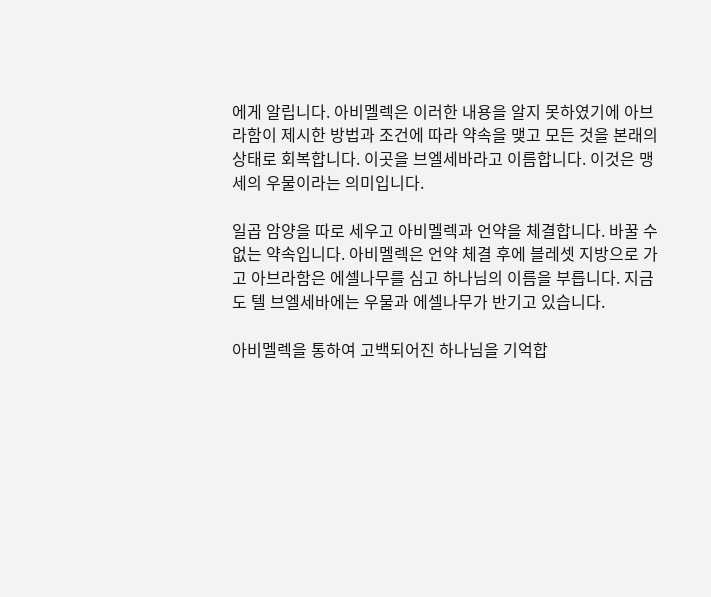에게 알립니다. 아비멜렉은 이러한 내용을 알지 못하였기에 아브라함이 제시한 방법과 조건에 따라 약속을 맺고 모든 것을 본래의 상태로 회복합니다. 이곳을 브엘세바라고 이름합니다. 이것은 맹세의 우물이라는 의미입니다.

일곱 암양을 따로 세우고 아비멜렉과 언약을 체결합니다. 바꿀 수 없는 약속입니다. 아비멜렉은 언약 체결 후에 블레셋 지방으로 가고 아브라함은 에셀나무를 심고 하나님의 이름을 부릅니다. 지금도 텔 브엘세바에는 우물과 에셀나무가 반기고 있습니다.

아비멜렉을 통하여 고백되어진 하나님을 기억합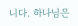니다. 하나님은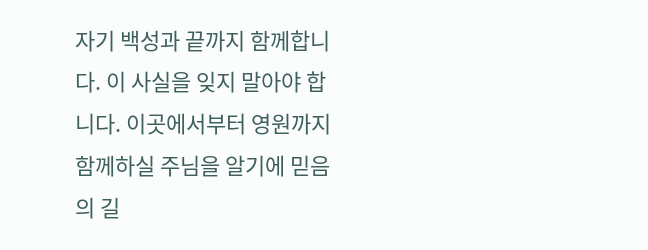자기 백성과 끝까지 함께합니다. 이 사실을 잊지 말아야 합니다. 이곳에서부터 영원까지 함께하실 주님을 알기에 믿음의 길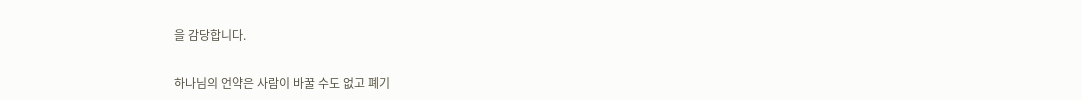을 감당합니다.


하나님의 언약은 사람이 바꿀 수도 없고 폐기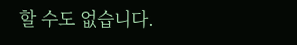할 수도 없습니다.